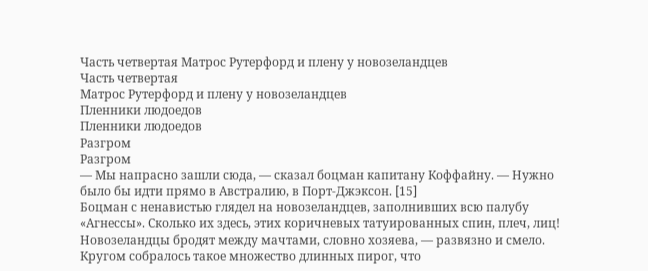Часть четвертая Матрос Рутерфорд и плену у новозеландцев
Часть четвертая
Матрос Рутерфорд и плену у новозеландцев
Пленники людоедов
Пленники людоедов
Разгром
Разгром
— Мы напрасно зашли сюда, — сказал боцман капитану Коффайну. — Нужно было бы идти прямо в Австралию, в Порт-Джэксон. [15]
Боцман с ненавистью глядел на новозеландцев, заполнивших всю палубу «Агнессы». Сколько их здесь, этих коричневых татуированных спин, плеч, лиц! Новозеландцы бродят между мачтами, словно хозяева, — развязно и смело. Кругом собралось такое множество длинных пирог, что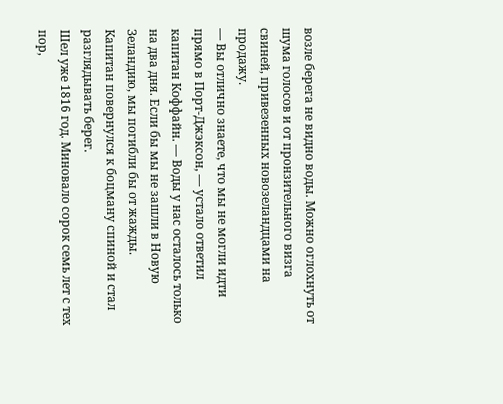возле берега не видно воды. Можно оглохнуть от шума голосов и от пронзительного визга свиней, привезенных новозеландцами на продажу.
— Вы отлично знаете, что мы не могли идти прямо в Порт-Джэксон, — устало ответил капитан Коффайн. — Воды у нас осталось только на два дня. Если бы мы не зашли в Новую Зеландию, мы погибли бы от жажды.
Капитан повернулся к боцману спиной и стал разглядывать берег.
Шел уже 1816 год. Миновало сорок семь лет с тех пор,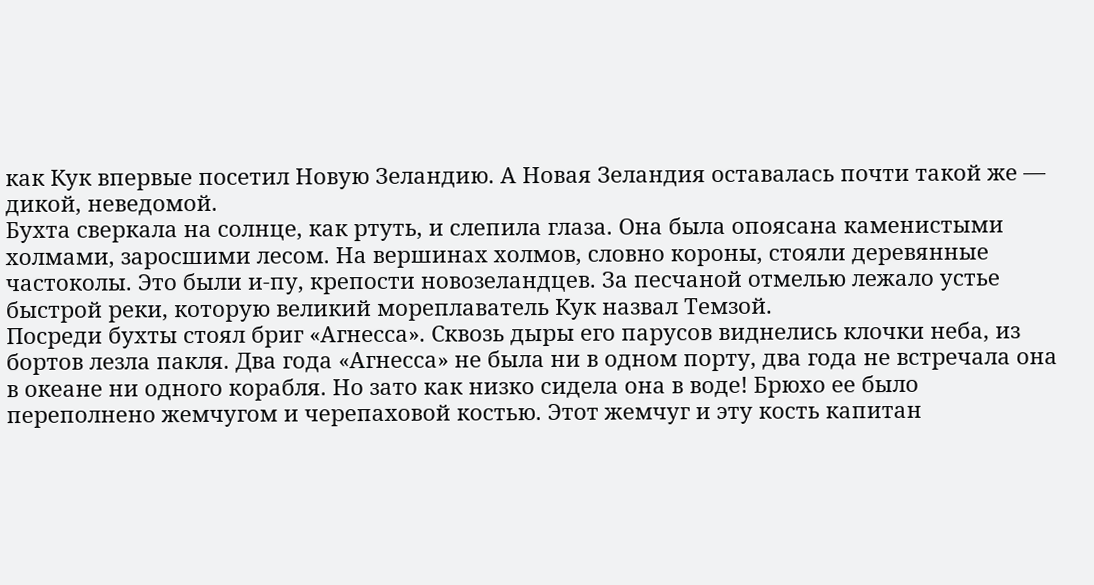как Кук впервые посетил Новую Зеландию. А Новая Зеландия оставалась почти такой же — дикой, неведомой.
Бухта сверкала на солнце, как ртуть, и слепила глаза. Она была опоясана каменистыми холмами, заросшими лесом. На вершинах холмов, словно короны, стояли деревянные частоколы. Это были и-пу, крепости новозеландцев. За песчаной отмелью лежало устье быстрой реки, которую великий мореплаватель Кук назвал Темзой.
Посреди бухты стоял бриг «Агнесса». Сквозь дыры его парусов виднелись клочки неба, из бортов лезла пакля. Два года «Агнесса» не была ни в одном порту, два года не встречала она в океане ни одного корабля. Но зато как низко сидела она в воде! Брюхо ее было переполнено жемчугом и черепаховой костью. Этот жемчуг и эту кость капитан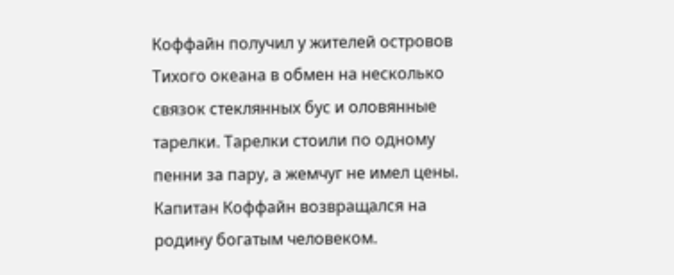Коффайн получил у жителей островов Тихого океана в обмен на несколько связок стеклянных бус и оловянные тарелки. Тарелки стоили по одному пенни за пару, а жемчуг не имел цены. Капитан Коффайн возвращался на родину богатым человеком.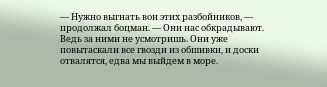— Нужно выгнать вон этих разбойников, — продолжал боцман. — Они нас обкрадывают. Ведь за ними не усмотришь. Они уже повытаскали все гвозди из обшивки, и доски отвалятся, едва мы выйдем в море.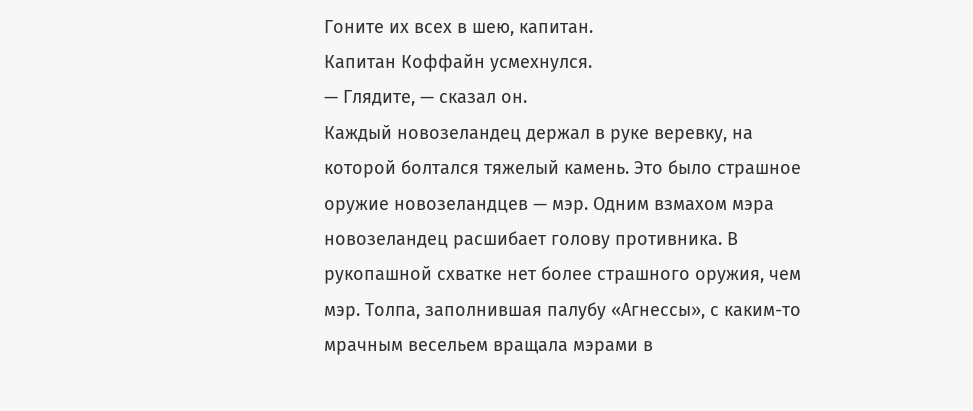Гоните их всех в шею, капитан.
Капитан Коффайн усмехнулся.
— Глядите, — сказал он.
Каждый новозеландец держал в руке веревку, на которой болтался тяжелый камень. Это было страшное оружие новозеландцев — мэр. Одним взмахом мэра новозеландец расшибает голову противника. В рукопашной схватке нет более страшного оружия, чем мэр. Толпа, заполнившая палубу «Агнессы», с каким-то мрачным весельем вращала мэрами в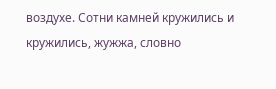воздухе. Сотни камней кружились и кружились, жужжа, словно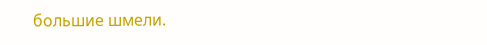большие шмели.